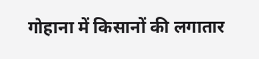गोहाना में किसानों की लगातार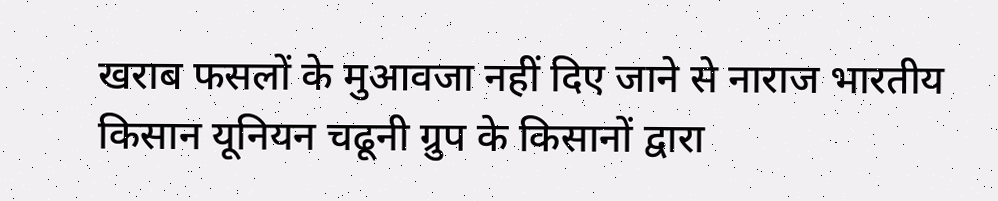खराब फसलों के मुआवजा नहीं दिए जाने से नाराज भारतीय किसान यूनियन चढूनी ग्रुप के किसानों द्वारा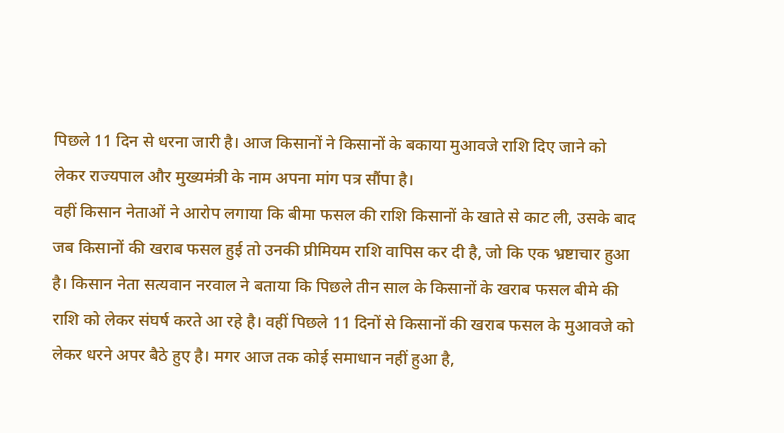पिछले 11 दिन से धरना जारी है। आज किसानों ने किसानों के बकाया मुआवजे राशि दिए जाने को लेकर राज्यपाल और मुख्यमंत्री के नाम अपना मांग पत्र सौंपा है।
वहीं किसान नेताओं ने आरोप लगाया कि बीमा फसल की राशि किसानों के खाते से काट ली, उसके बाद जब किसानों की खराब फसल हुई तो उनकी प्रीमियम राशि वापिस कर दी है, जो कि एक भ्रष्टाचार हुआ है। किसान नेता सत्यवान नरवाल ने बताया कि पिछले तीन साल के किसानों के खराब फसल बीमे की राशि को लेकर संघर्ष करते आ रहे है। वहीं पिछले 11 दिनों से किसानों की खराब फसल के मुआवजे को लेकर धरने अपर बैठे हुए है। मगर आज तक कोई समाधान नहीं हुआ है,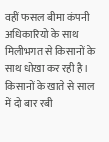वहीं फसल बीमा कंपनी अधिकारियो के साथ मिलीभगत से किसानों के साथ धोखा कर रही है। किसानों के खाते से साल में दो बार रबी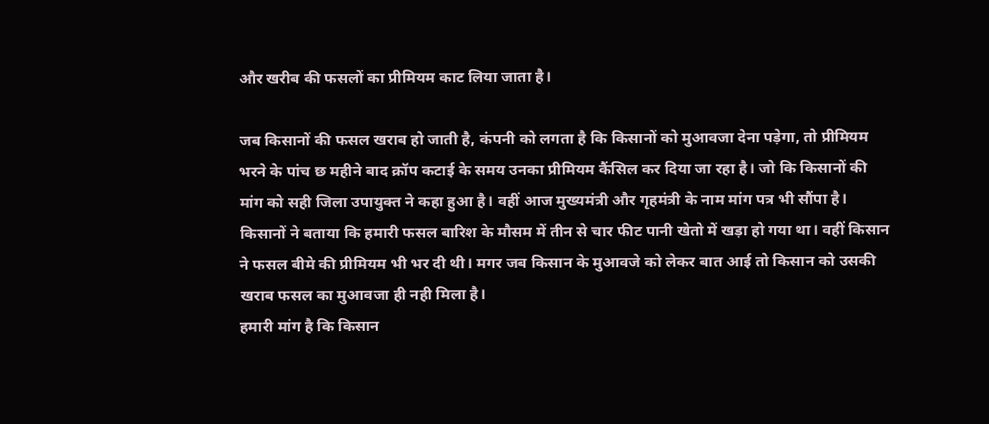और खरीब की फसलों का प्रीमियम काट लिया जाता है।

जब किसानों की फसल खराब हो जाती है, कंपनी को लगता है कि किसानों को मुआवजा देना पड़ेगा, तो प्रीमियम भरने के पांच छ महीने बाद क्रॉप कटाई के समय उनका प्रीमियम कैंसिल कर दिया जा रहा है। जो कि किसानों की मांग को सही जिला उपायुक्त ने कहा हुआ है। वहीं आज मुख्यमंत्री और गृहमंत्री के नाम मांग पत्र भी सौंपा है। किसानों ने बताया कि हमारी फसल बारिश के मौसम में तीन से चार फीट पानी खेतो में खड़ा हो गया था। वहीं किसान ने फसल बीमे की प्रीमियम भी भर दी थी। मगर जब किसान के मुआवजे को लेकर बात आई तो किसान को उसकी खराब फसल का मुआवजा ही नही मिला है।
हमारी मांग है कि किसान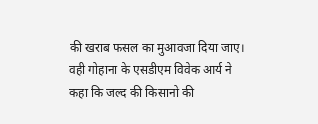की खराब फसल का मुआवजा दिया जाए।
वही गोहाना के एसडीएम विवेक आर्य ने कहा कि जल्द की किसानो की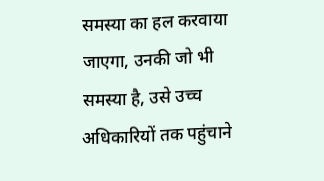समस्या का हल करवाया जाएगा, उनकी जो भी समस्या है, उसे उच्च अधिकारियों तक पहुंचाने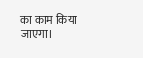का काम किया जाएगा।